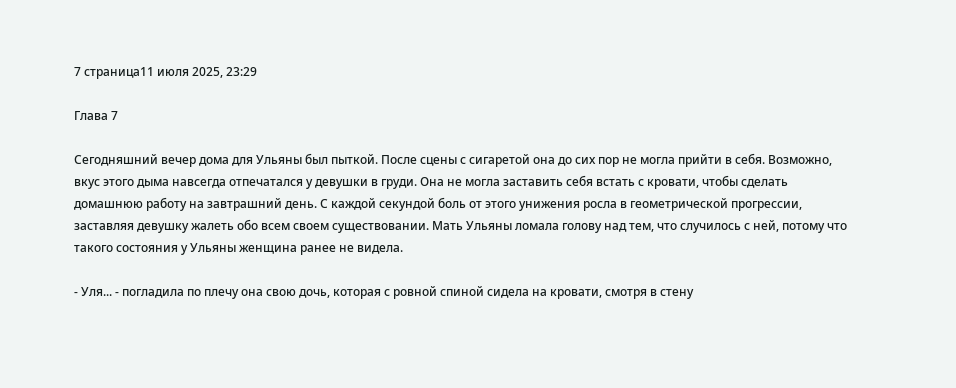7 страница11 июля 2025, 23:29

Глава 7

Сегодняшний вечер дома для Ульяны был пыткой. После сцены с сигаретой она до сих пор не могла прийти в себя. Возможно, вкус этого дыма навсегда отпечатался у девушки в груди. Она не могла заставить себя встать с кровати, чтобы сделать домашнюю работу на завтрашний день. С каждой секундой боль от этого унижения росла в геометрической прогрессии, заставляя девушку жалеть обо всем своем существовании. Мать Ульяны ломала голову над тем, что случилось с ней, потому что такого состояния у Ульяны женщина ранее не видела.

- Уля... - погладила по плечу она свою дочь, которая с ровной спиной сидела на кровати, смотря в стену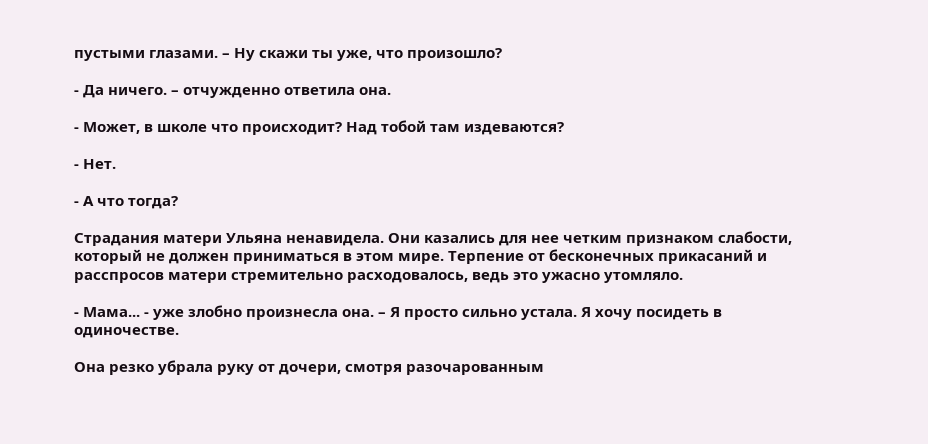пустыми глазами. – Ну скажи ты уже, что произошло?

- Да ничего. – отчужденно ответила она.

- Может, в школе что происходит? Над тобой там издеваются?

- Нет.

- А что тогда?

Страдания матери Ульяна ненавидела. Они казались для нее четким признаком слабости, который не должен приниматься в этом мире. Терпение от бесконечных прикасаний и расспросов матери стремительно расходовалось, ведь это ужасно утомляло.

- Мама... - уже злобно произнесла она. – Я просто сильно устала. Я хочу посидеть в одиночестве.

Она резко убрала руку от дочери, смотря разочарованным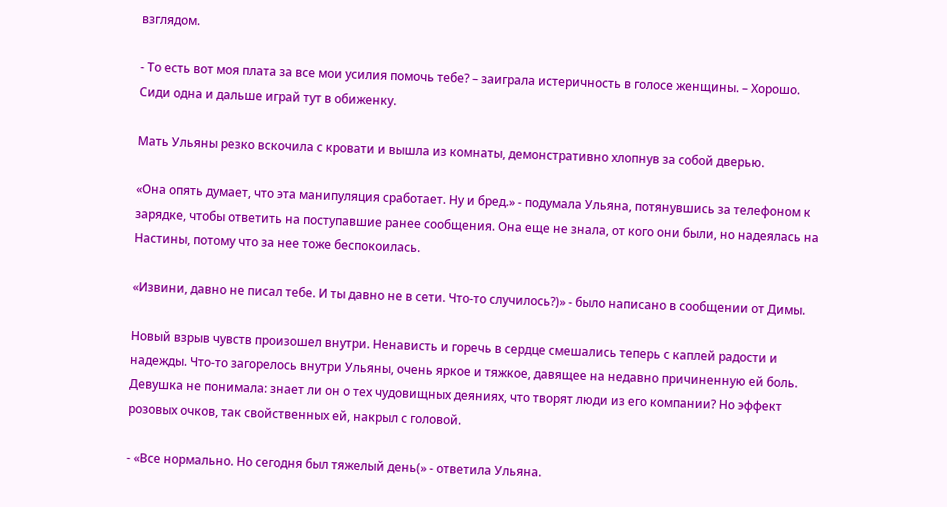взглядом.

- То есть вот моя плата за все мои усилия помочь тебе? – заиграла истеричность в голосе женщины. – Хорошо. Сиди одна и дальше играй тут в обиженку.

Мать Ульяны резко вскочила с кровати и вышла из комнаты, демонстративно хлопнув за собой дверью.

«Она опять думает, что эта манипуляция сработает. Ну и бред.» - подумала Ульяна, потянувшись за телефоном к зарядке, чтобы ответить на поступавшие ранее сообщения. Она еще не знала, от кого они были, но надеялась на Настины, потому что за нее тоже беспокоилась.

«Извини, давно не писал тебе. И ты давно не в сети. Что-то случилось?)» - было написано в сообщении от Димы.

Новый взрыв чувств произошел внутри. Ненависть и горечь в сердце смешались теперь с каплей радости и надежды. Что-то загорелось внутри Ульяны, очень яркое и тяжкое, давящее на недавно причиненную ей боль. Девушка не понимала: знает ли он о тех чудовищных деяниях, что творят люди из его компании? Но эффект розовых очков, так свойственных ей, накрыл с головой.

- «Все нормально. Но сегодня был тяжелый день(» - ответила Ульяна.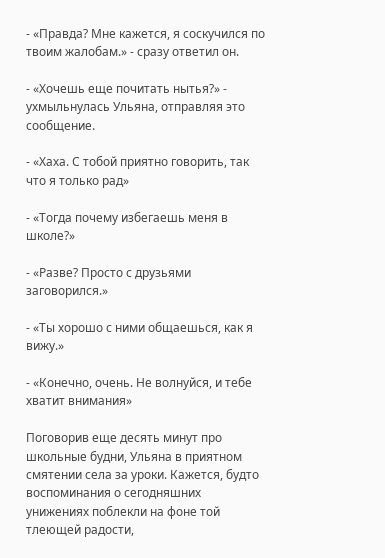- «Правда? Мне кажется, я соскучился по твоим жалобам.» - сразу ответил он.

- «Хочешь еще почитать нытья?» - ухмыльнулась Ульяна, отправляя это сообщение.

- «Хаха. С тобой приятно говорить, так что я только рад»

- «Тогда почему избегаешь меня в школе?»

- «Разве? Просто с друзьями заговорился.»

- «Ты хорошо с ними общаешься, как я вижу.»

- «Конечно, очень. Не волнуйся, и тебе хватит внимания»

Поговорив еще десять минут про школьные будни, Ульяна в приятном смятении села за уроки. Кажется, будто воспоминания о сегодняшних унижениях поблекли на фоне той тлеющей радости,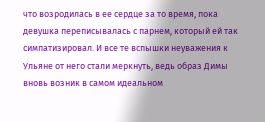что возродилась в ее сердце за то время, пока девушка переписывалась с парнем, который ей так симпатизировал. И все те вспышки неуважения к Ульяне от него стали меркнуть, ведь образ Димы вновь возник в самом идеальном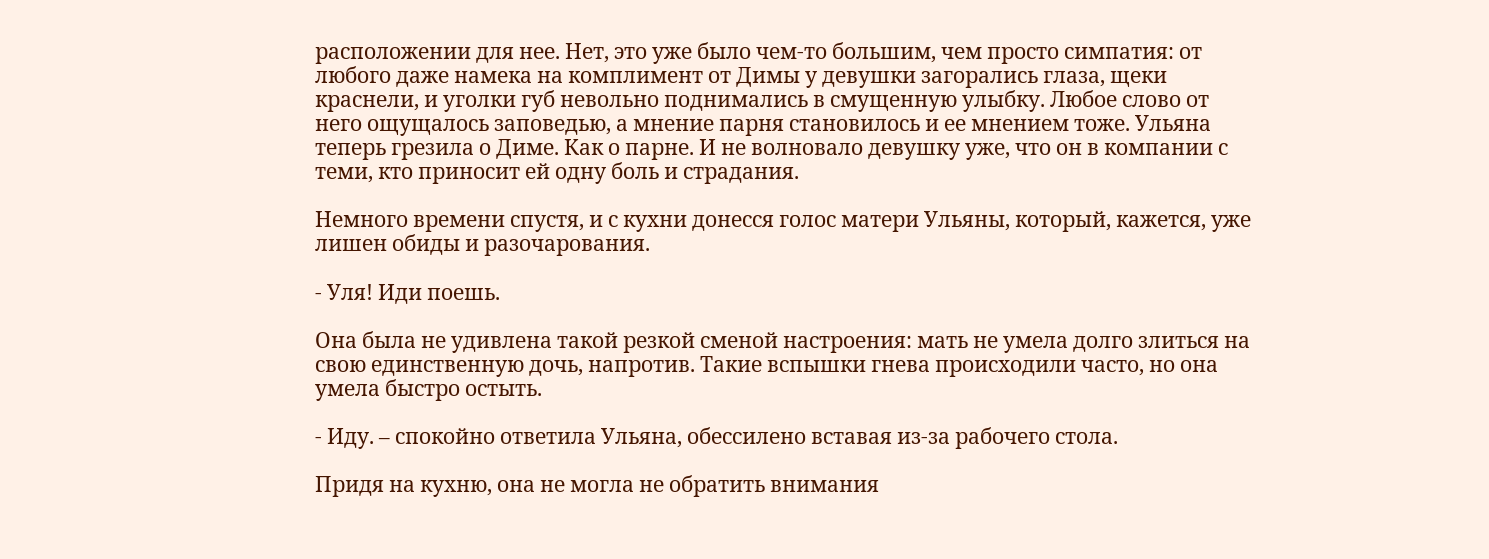расположении для нее. Нет, это уже было чем-то большим, чем просто симпатия: от любого даже намека на комплимент от Димы у девушки загорались глаза, щеки краснели, и уголки губ невольно поднимались в смущенную улыбку. Любое слово от него ощущалось заповедью, а мнение парня становилось и ее мнением тоже. Ульяна теперь грезила о Диме. Как о парне. И не волновало девушку уже, что он в компании с теми, кто приносит ей одну боль и страдания.

Немного времени спустя, и с кухни донесся голос матери Ульяны, который, кажется, уже лишен обиды и разочарования.

- Уля! Иди поешь.

Она была не удивлена такой резкой сменой настроения: мать не умела долго злиться на свою единственную дочь, напротив. Такие вспышки гнева происходили часто, но она умела быстро остыть.

- Иду. – спокойно ответила Ульяна, обессилено вставая из-за рабочего стола.

Придя на кухню, она не могла не обратить внимания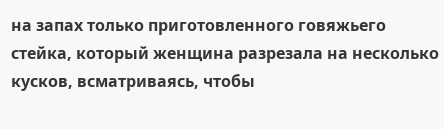на запах только приготовленного говяжьего стейка, который женщина разрезала на несколько кусков, всматриваясь, чтобы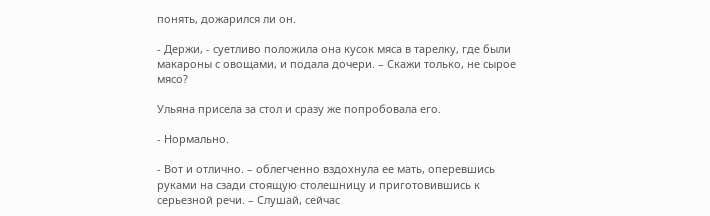понять, дожарился ли он.

- Держи, - суетливо положила она кусок мяса в тарелку, где были макароны с овощами, и подала дочери. – Скажи только, не сырое мясо?

Ульяна присела за стол и сразу же попробовала его.

- Нормально.

- Вот и отлично. – облегченно вздохнула ее мать, оперевшись руками на сзади стоящую столешницу и приготовившись к серьезной речи. – Слушай, сейчас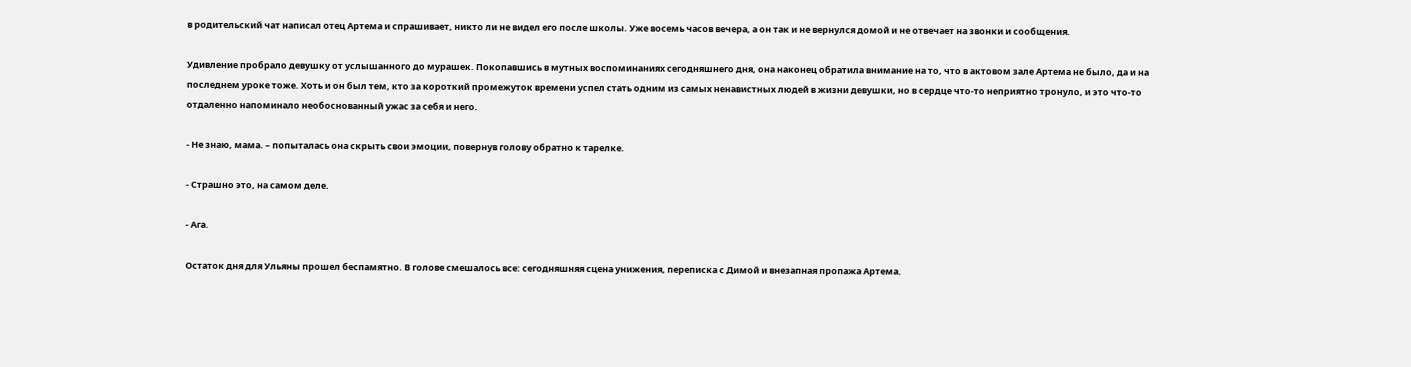в родительский чат написал отец Артема и спрашивает, никто ли не видел его после школы. Уже восемь часов вечера, а он так и не вернулся домой и не отвечает на звонки и сообщения.

Удивление пробрало девушку от услышанного до мурашек. Покопавшись в мутных воспоминаниях сегодняшнего дня, она наконец обратила внимание на то, что в актовом зале Артема не было, да и на последнем уроке тоже. Хоть и он был тем, кто за короткий промежуток времени успел стать одним из самых ненавистных людей в жизни девушки, но в сердце что-то неприятно тронуло, и это что-то отдаленно напоминало необоснованный ужас за себя и него.

- Не знаю, мама. – попыталась она скрыть свои эмоции, повернув голову обратно к тарелке.

- Страшно это, на самом деле.

- Ага.

Остаток дня для Ульяны прошел беспамятно. В голове смешалось все: сегодняшняя сцена унижения, переписка с Димой и внезапная пропажа Артема.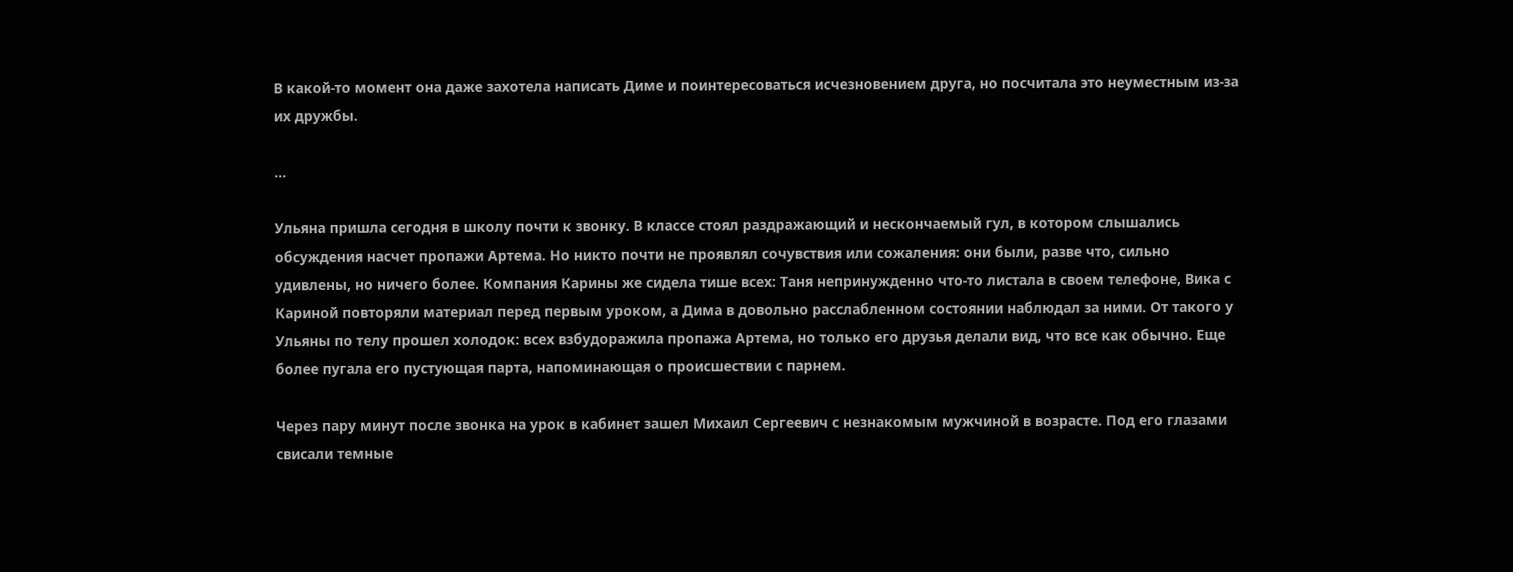В какой-то момент она даже захотела написать Диме и поинтересоваться исчезновением друга, но посчитала это неуместным из-за их дружбы.

...

Ульяна пришла сегодня в школу почти к звонку. В классе стоял раздражающий и нескончаемый гул, в котором слышались обсуждения насчет пропажи Артема. Но никто почти не проявлял сочувствия или сожаления: они были, разве что, сильно удивлены, но ничего более. Компания Карины же сидела тише всех: Таня непринужденно что-то листала в своем телефоне, Вика с Кариной повторяли материал перед первым уроком, а Дима в довольно расслабленном состоянии наблюдал за ними. От такого у Ульяны по телу прошел холодок: всех взбудоражила пропажа Артема, но только его друзья делали вид, что все как обычно. Еще более пугала его пустующая парта, напоминающая о происшествии с парнем.

Через пару минут после звонка на урок в кабинет зашел Михаил Сергеевич с незнакомым мужчиной в возрасте. Под его глазами свисали темные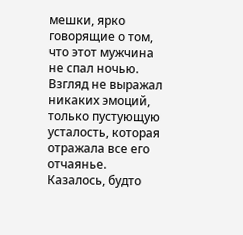мешки, ярко говорящие о том, что этот мужчина не спал ночью. Взгляд не выражал никаких эмоций, только пустующую усталость, которая отражала все его отчаянье. Казалось, будто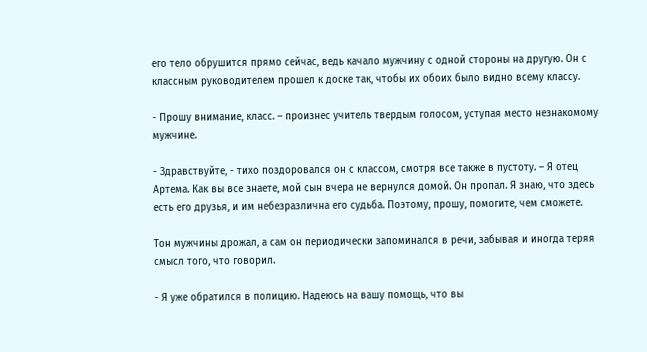его тело обрушится прямо сейчас, ведь качало мужчину с одной стороны на другую. Он с классным руководителем прошел к доске так, чтобы их обоих было видно всему классу.

- Прошу внимание, класс. – произнес учитель твердым голосом, уступая место незнакомому мужчине.

- Здравствуйте, - тихо поздоровался он с классом, смотря все также в пустоту. – Я отец Артема. Как вы все знаете, мой сын вчера не вернулся домой. Он пропал. Я знаю, что здесь есть его друзья, и им небезразлична его судьба. Поэтому, прошу, помогите, чем сможете.

Тон мужчины дрожал, а сам он периодически запоминался в речи, забывая и иногда теряя смысл того, что говорил.

- Я уже обратился в полицию. Надеюсь на вашу помощь, что вы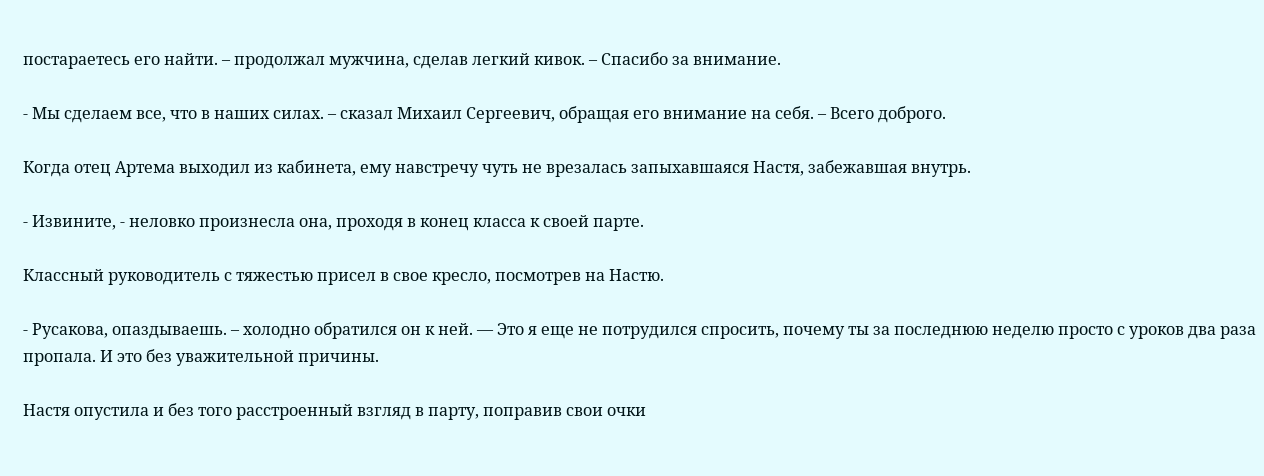постараетесь его найти. – продолжал мужчина, сделав легкий кивок. – Спасибо за внимание.

- Мы сделаем все, что в наших силах. – сказал Михаил Сергеевич, обращая его внимание на себя. – Всего доброго.

Когда отец Артема выходил из кабинета, ему навстречу чуть не врезалась запыхавшаяся Настя, забежавшая внутрь.

- Извините, - неловко произнесла она, проходя в конец класса к своей парте.

Классный руководитель с тяжестью присел в свое кресло, посмотрев на Настю.

- Русакова, опаздываешь. – холодно обратился он к ней. — Это я еще не потрудился спросить, почему ты за последнюю неделю просто с уроков два раза пропала. И это без уважительной причины.

Настя опустила и без того расстроенный взгляд в парту, поправив свои очки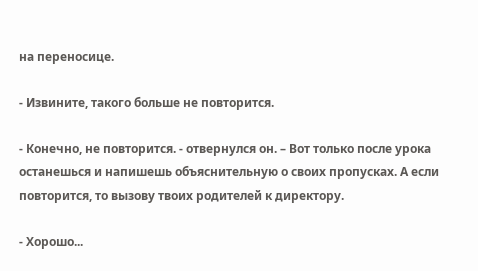на переносице.

- Извините, такого больше не повторится.

- Конечно, не повторится. - отвернулся он. – Вот только после урока останешься и напишешь объяснительную о своих пропусках. А если повторится, то вызову твоих родителей к директору.

- Хорошо...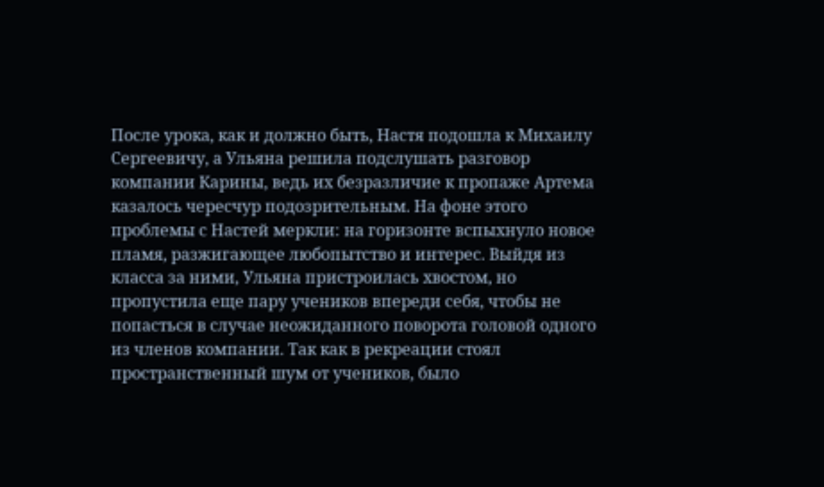После урока, как и должно быть, Настя подошла к Михаилу Сергеевичу, а Ульяна решила подслушать разговор компании Карины, ведь их безразличие к пропаже Артема казалось чересчур подозрительным. На фоне этого проблемы с Настей меркли: на горизонте вспыхнуло новое пламя, разжигающее любопытство и интерес. Выйдя из класса за ними, Ульяна пристроилась хвостом, но пропустила еще пару учеников впереди себя, чтобы не попасться в случае неожиданного поворота головой одного из членов компании. Так как в рекреации стоял пространственный шум от учеников, было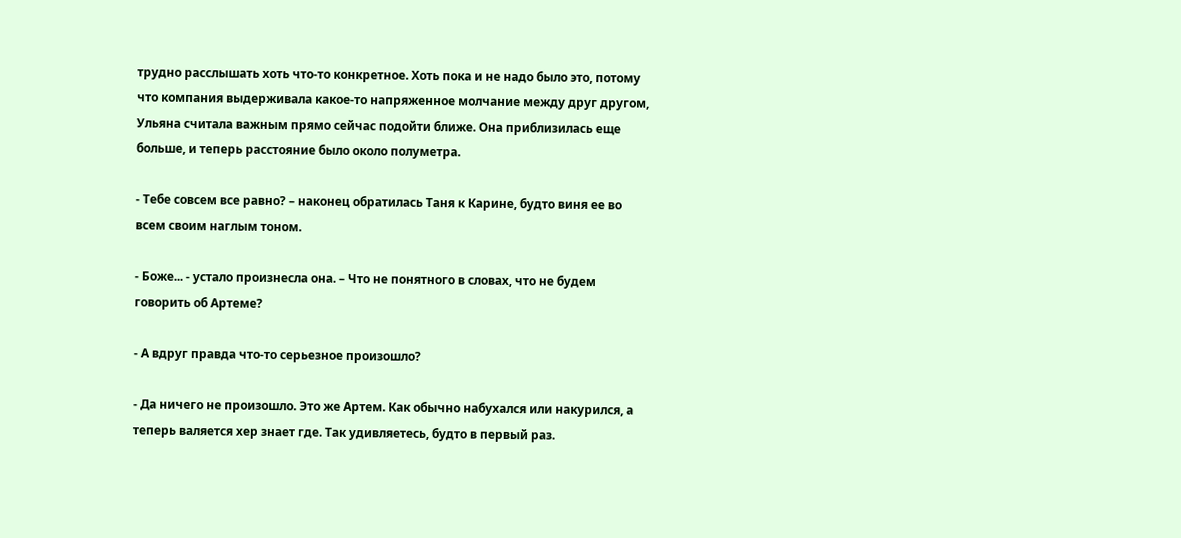трудно расслышать хоть что-то конкретное. Хоть пока и не надо было это, потому что компания выдерживала какое-то напряженное молчание между друг другом, Ульяна считала важным прямо сейчас подойти ближе. Она приблизилась еще больше, и теперь расстояние было около полуметра.

- Тебе совсем все равно? – наконец обратилась Таня к Карине, будто виня ее во всем своим наглым тоном.

- Боже... - устало произнесла она. – Что не понятного в словах, что не будем говорить об Артеме?

- А вдруг правда что-то серьезное произошло?

- Да ничего не произошло. Это же Артем. Как обычно набухался или накурился, а теперь валяется хер знает где. Так удивляетесь, будто в первый раз.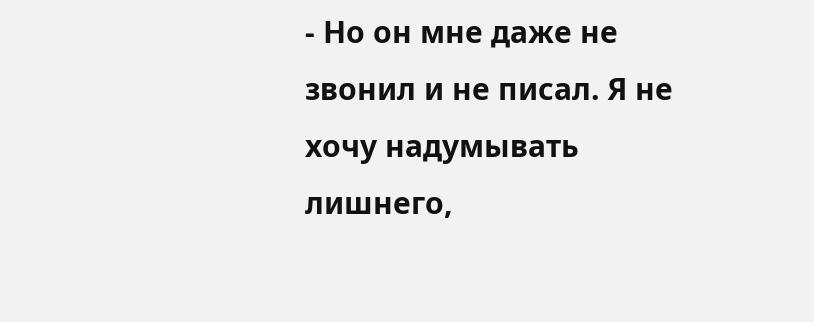- Но он мне даже не звонил и не писал. Я не хочу надумывать лишнего,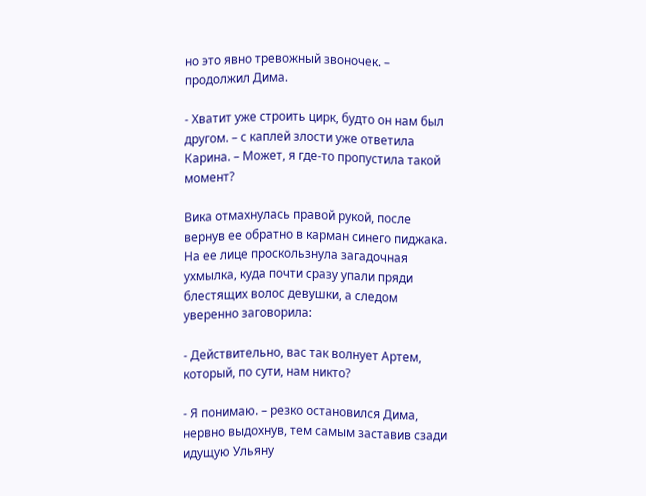но это явно тревожный звоночек. – продолжил Дима.

- Хватит уже строить цирк, будто он нам был другом. – с каплей злости уже ответила Карина. – Может, я где-то пропустила такой момент?

Вика отмахнулась правой рукой, после вернув ее обратно в карман синего пиджака. На ее лице проскользнула загадочная ухмылка, куда почти сразу упали пряди блестящих волос девушки, а следом уверенно заговорила:

- Действительно, вас так волнует Артем, который, по сути, нам никто?

- Я понимаю. – резко остановился Дима, нервно выдохнув, тем самым заставив сзади идущую Ульяну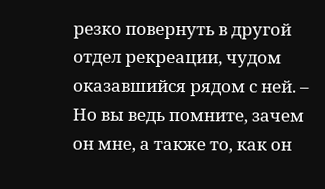резко повернуть в другой отдел рекреации, чудом оказавшийся рядом с ней. – Но вы ведь помните, зачем он мне, а также то, как он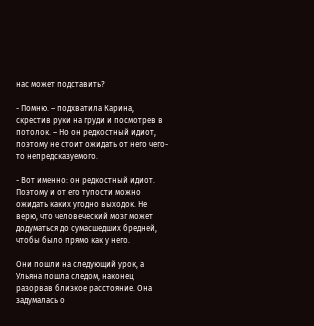нас может подставить?

- Помню. – подхватила Карина, скрестив руки на груди и посмотрев в потолок. – Но он редкостный идиот, поэтому не стоит ожидать от него чего-то непредсказуемого.

- Вот именно: он редкостный идиот. Поэтому и от его тупости можно ожидать каких угодно выходок. Не верю, что человеческий мозг может додуматься до сумасшедших бредней, чтобы было прямо как у него.

Они пошли на следующий урок, а Ульяна пошла следом, наконец разорвав близкое расстояние. Она задумалась о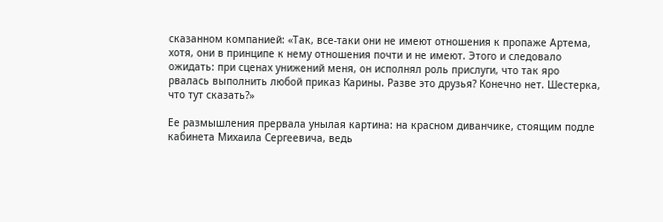сказанном компанией: «Так, все-таки они не имеют отношения к пропаже Артема, хотя, они в принципе к нему отношения почти и не имеют. Этого и следовало ожидать: при сценах унижений меня, он исполнял роль прислуги, что так яро рвалась выполнить любой приказ Карины. Разве это друзья? Конечно нет. Шестерка, что тут сказать?»

Ее размышления прервала унылая картина: на красном диванчике, стоящим подле кабинета Михаила Сергеевича, ведь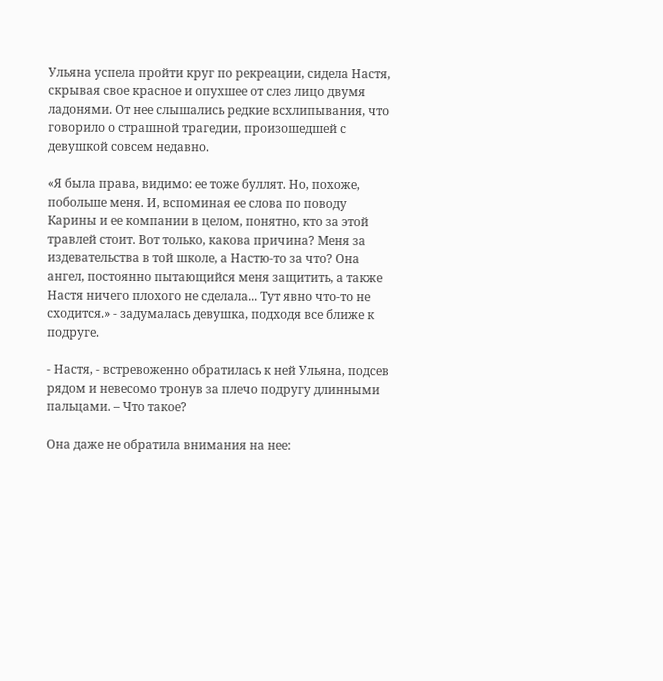Ульяна успела пройти круг по рекреации, сидела Настя, скрывая свое красное и опухшее от слез лицо двумя ладонями. От нее слышались редкие всхлипывания, что говорило о страшной трагедии, произошедшей с девушкой совсем недавно.

«Я была права, видимо: ее тоже буллят. Но, похоже, побольше меня. И, вспоминая ее слова по поводу Карины и ее компании в целом, понятно, кто за этой травлей стоит. Вот только, какова причина? Меня за издевательства в той школе, а Настю-то за что? Она ангел, постоянно пытающийся меня защитить, а также Настя ничего плохого не сделала... Тут явно что-то не сходится.» - задумалась девушка, подходя все ближе к подруге.

- Настя, - встревоженно обратилась к ней Ульяна, подсев рядом и невесомо тронув за плечо подругу длинными пальцами. – Что такое?

Она даже не обратила внимания на нее: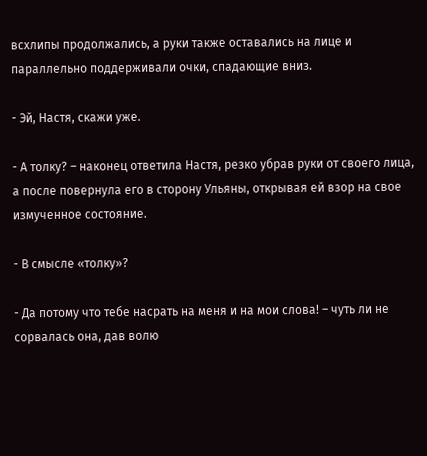всхлипы продолжались, а руки также оставались на лице и параллельно поддерживали очки, спадающие вниз.

- Эй, Настя, скажи уже.

- А толку? – наконец ответила Настя, резко убрав руки от своего лица, а после повернула его в сторону Ульяны, открывая ей взор на свое измученное состояние.

- В смысле «толку»?

- Да потому что тебе насрать на меня и на мои слова! – чуть ли не сорвалась она, дав волю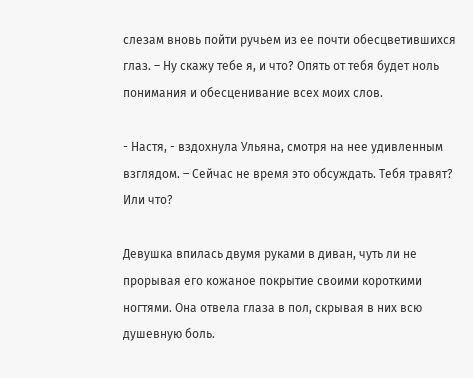слезам вновь пойти ручьем из ее почти обесцветившихся глаз. – Ну скажу тебе я, и что? Опять от тебя будет ноль понимания и обесценивание всех моих слов.

- Настя, - вздохнула Ульяна, смотря на нее удивленным взглядом. – Сейчас не время это обсуждать. Тебя травят? Или что?

Девушка впилась двумя руками в диван, чуть ли не прорывая его кожаное покрытие своими короткими ногтями. Она отвела глаза в пол, скрывая в них всю душевную боль.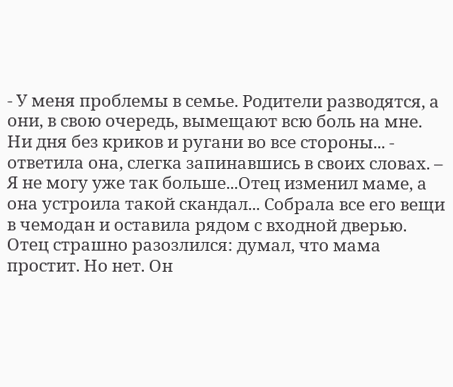- У меня проблемы в семье. Родители разводятся, а они, в свою очередь, вымещают всю боль на мне. Ни дня без криков и ругани во все стороны... - ответила она, слегка запинавшись в своих словах. – Я не могу уже так больше...Отец изменил маме, а она устроила такой скандал... Собрала все его вещи в чемодан и оставила рядом с входной дверью. Отец страшно разозлился: думал, что мама простит. Но нет. Он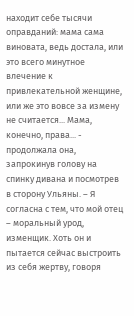находит себе тысячи оправданий: мама сама виновата, ведь достала, или это всего минутное влечение к привлекательной женщине, или же это вовсе за измену не считается... Мама, конечно, права... - продолжала она, запрокинув голову на спинку дивана и посмотрев в сторону Ульяны. – Я согласна с тем, что мой отец – моральный урод, изменщик. Хоть он и пытается сейчас выстроить из себя жертву, говоря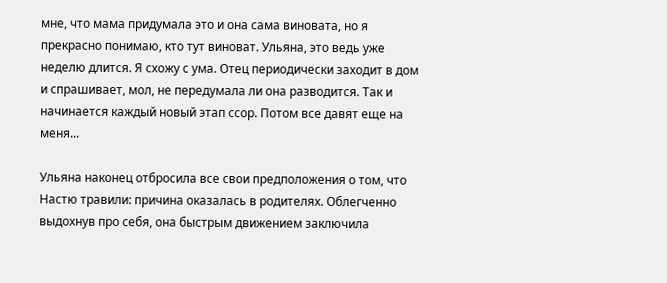мне, что мама придумала это и она сама виновата, но я прекрасно понимаю, кто тут виноват. Ульяна, это ведь уже неделю длится. Я схожу с ума. Отец периодически заходит в дом и спрашивает, мол, не передумала ли она разводится. Так и начинается каждый новый этап ссор. Потом все давят еще на меня...

Ульяна наконец отбросила все свои предположения о том, что Настю травили: причина оказалась в родителях. Облегченно выдохнув про себя, она быстрым движением заключила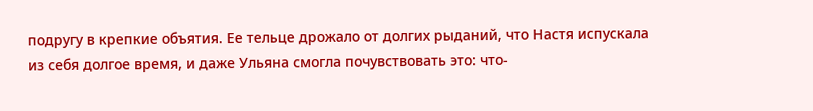подругу в крепкие объятия. Ее тельце дрожало от долгих рыданий, что Настя испускала из себя долгое время, и даже Ульяна смогла почувствовать это: что-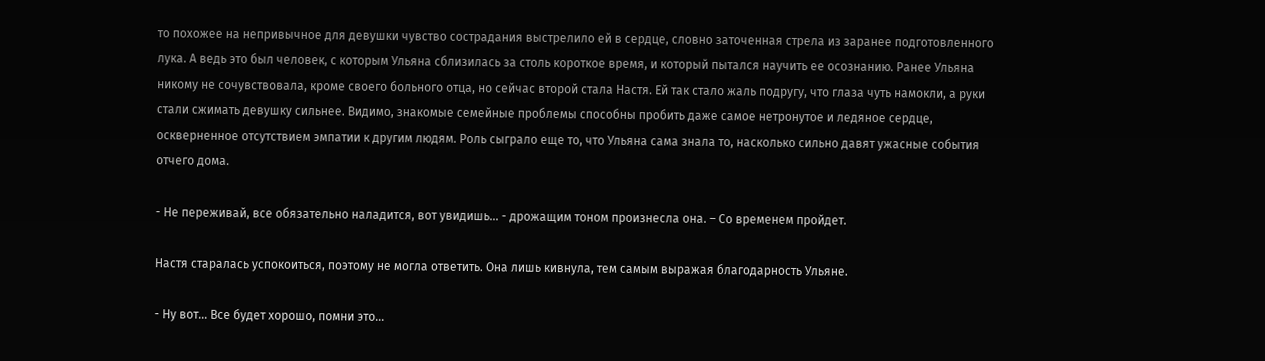то похожее на непривычное для девушки чувство сострадания выстрелило ей в сердце, словно заточенная стрела из заранее подготовленного лука. А ведь это был человек, с которым Ульяна сблизилась за столь короткое время, и который пытался научить ее осознанию. Ранее Ульяна никому не сочувствовала, кроме своего больного отца, но сейчас второй стала Настя. Ей так стало жаль подругу, что глаза чуть намокли, а руки стали сжимать девушку сильнее. Видимо, знакомые семейные проблемы способны пробить даже самое нетронутое и ледяное сердце, оскверненное отсутствием эмпатии к другим людям. Роль сыграло еще то, что Ульяна сама знала то, насколько сильно давят ужасные события отчего дома.

- Не переживай, все обязательно наладится, вот увидишь... - дрожащим тоном произнесла она. – Со временем пройдет.

Настя старалась успокоиться, поэтому не могла ответить. Она лишь кивнула, тем самым выражая благодарность Ульяне.

- Ну вот... Все будет хорошо, помни это...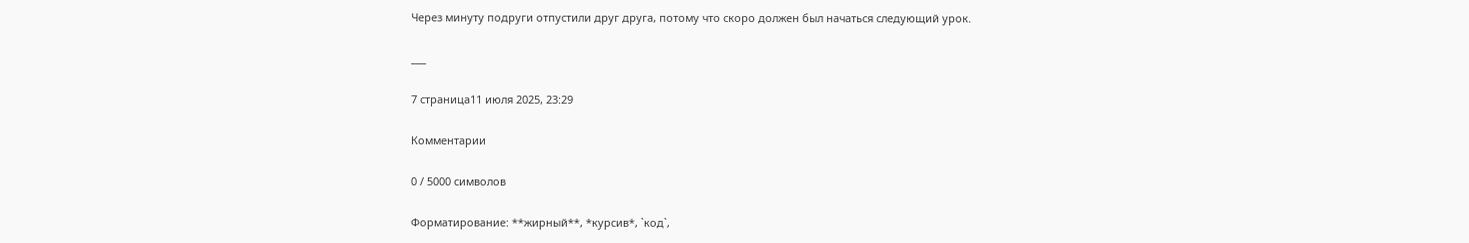Через минуту подруги отпустили друг друга, потому что скоро должен был начаться следующий урок.

___

7 страница11 июля 2025, 23:29

Комментарии

0 / 5000 символов

Форматирование: **жирный**, *курсив*, `код`,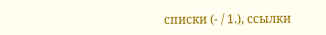списки (- / 1.), ссылки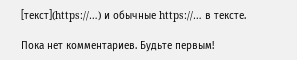[текст](https://…) и обычные https://… в тексте.

Пока нет комментариев. Будьте первым!